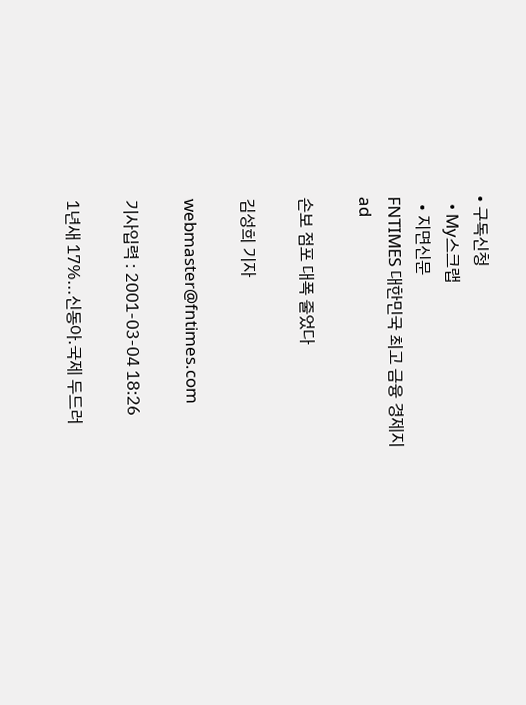• 구독신청
  • My스크랩
  • 지면신문
FNTIMES 대한민국 최고 금융 경제지
ad

손보 점포 대폭 줄었다

김성희 기자

webmaster@fntimes.com

기사입력 : 2001-03-04 18:26

1년새 17%...신동아.국제 두드러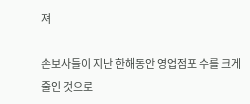져

손보사들이 지난 한해동안 영업점포 수를 크게 줄인 것으로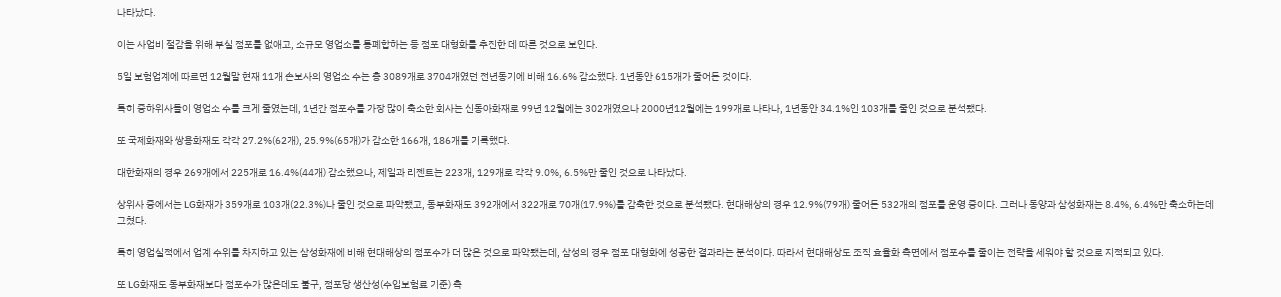나타났다.

이는 사업비 절감을 위해 부실 점포를 없애고, 소규모 영업소를 통폐합하는 등 점포 대형화를 추진한 데 따른 것으로 보인다.

5일 보험업계에 따르면 12월말 현재 11개 손보사의 영업소 수는 총 3089개로 3704개였던 전년동기에 비해 16.6% 감소했다. 1년동안 615개가 줄어든 것이다.

특히 중하위사들이 영업소 수를 크게 줄였는데, 1년간 점포수를 가장 많이 축소한 회사는 신동아화재로 99년 12월에는 302개였으나 2000년12월에는 199개로 나타나, 1년동안 34.1%인 103개를 줄인 것으로 분석됐다.

또 국제화재와 쌍용화재도 각각 27.2%(62개), 25.9%(65개)가 감소한 166개, 186개를 기록했다.

대한화재의 경우 269개에서 225개로 16.4%(44개) 감소했으나, 제일과 리젠트는 223개, 129개로 각각 9.0%, 6.5%만 줄인 것으로 나타났다.

상위사 중에서는 LG화재가 359개로 103개(22.3%)나 줄인 것으로 파악됐고, 동부화재도 392개에서 322개로 70개(17.9%)를 감축한 것으로 분석됐다. 현대해상의 경우 12.9%(79개) 줄어든 532개의 점포를 운영 중이다. 그러나 동양과 삼성화재는 8.4%, 6.4%만 축소하는데 그쳤다.

특히 영업실적에서 업계 수위를 차지하고 있는 삼성화재에 비해 현대해상의 점포수가 더 많은 것으로 파악됐는데, 삼성의 경우 점포 대형화에 성공한 결과라는 분석이다. 따라서 현대해상도 조직 효율화 측면에서 점포수를 줄이는 전략을 세워야 할 것으로 지적되고 있다.

또 LG화재도 동부화재보다 점포수가 많은데도 불구, 점포당 생산성(수입보험료 기준) 측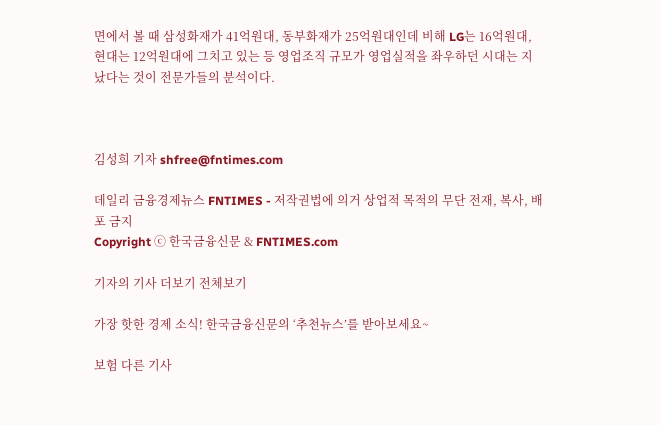면에서 볼 때 삼성화재가 41억원대, 동부화재가 25억원대인데 비해 LG는 16억원대, 현대는 12억원대에 그치고 있는 등 영업조직 규모가 영업실적을 좌우하던 시대는 지났다는 것이 전문가들의 분석이다.



김성희 기자 shfree@fntimes.com

데일리 금융경제뉴스 FNTIMES - 저작권법에 의거 상업적 목적의 무단 전재, 복사, 배포 금지
Copyright ⓒ 한국금융신문 & FNTIMES.com

기자의 기사 더보기 전체보기

가장 핫한 경제 소식! 한국금융신문의 ‘추천뉴스’를 받아보세요~

보험 다른 기사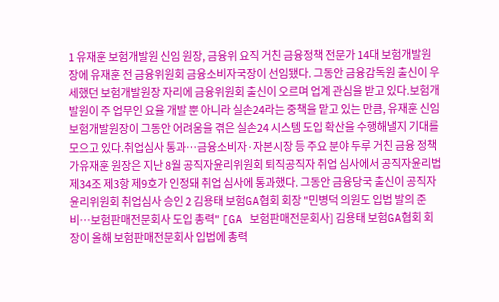1 유재훈 보험개발원 신임 원장, 금융위 요직 거친 금융정책 전문가 14대 보험개발원장에 유재훈 전 금융위원회 금융소비자국장이 선임됐다. 그동안 금융감독원 출신이 우세했던 보험개발원장 자리에 금융위원회 출신이 오르며 업계 관심을 받고 있다.보험개발원이 주 업무인 요율 개발 뿐 아니라 실손24라는 중책을 맡고 있는 만큼, 유재훈 신임 보험개발원장이 그동안 어려움을 겪은 실손24 시스템 도입 확산을 수행해낼지 기대를 모으고 있다.취업심사 통과…금융소비자·자본시장 등 주요 분야 두루 거친 금융 정책가유재훈 원장은 지난 8월 공직자윤리위원회 퇴직공직자 취업 심사에서 공직자윤리법 제34조 제3항 제9호가 인정돼 취업 심사에 통과했다. 그동안 금융당국 출신이 공직자윤리위원회 취업심사 승인 2 김용태 보험GA협회 회장 "민병덕 의원도 입법 발의 준비…보험판매전문회사 도입 총력" [GA 보험판매전문회사] 김용태 보험GA협회 회장이 올해 보험판매전문회사 입법에 총력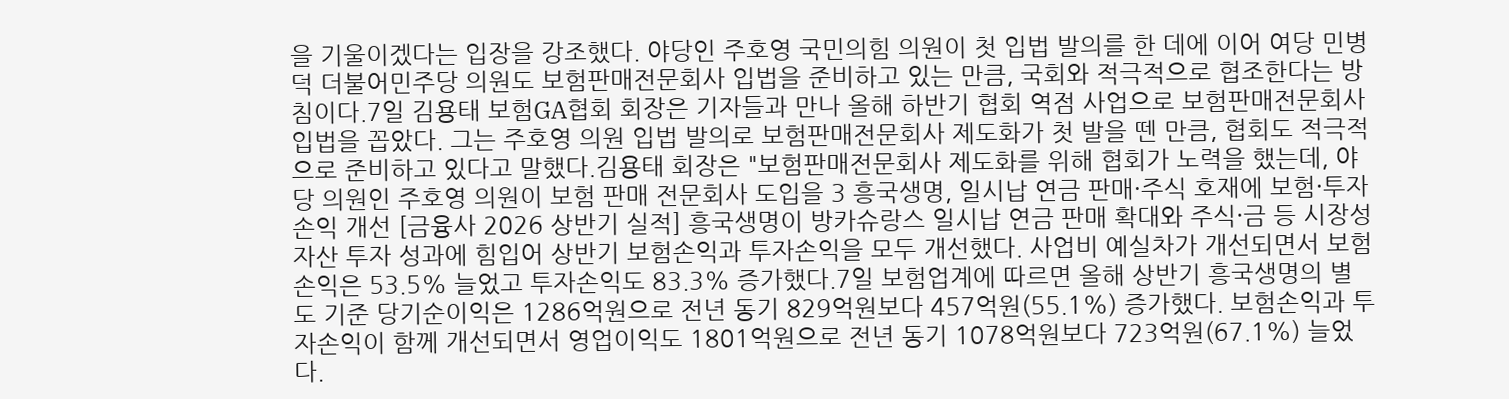을 기울이겠다는 입장을 강조했다. 야당인 주호영 국민의힘 의원이 첫 입법 발의를 한 데에 이어 여당 민병덕 더불어민주당 의원도 보험판매전문회사 입법을 준비하고 있는 만큼, 국회와 적극적으로 협조한다는 방침이다.7일 김용태 보험GA협회 회장은 기자들과 만나 올해 하반기 협회 역점 사업으로 보험판매전문회사 입법을 꼽았다. 그는 주호영 의원 입법 발의로 보험판매전문회사 제도화가 첫 발을 뗀 만큼, 협회도 적극적으로 준비하고 있다고 말했다.김용태 회장은 "보험판매전문회사 제도화를 위해 협회가 노력을 했는데, 야당 의원인 주호영 의원이 보험 판매 전문회사 도입을 3 흥국생명, 일시납 연금 판매·주식 호재에 보험·투자손익 개선 [금융사 2026 상반기 실적] 흥국생명이 방카슈랑스 일시납 연금 판매 확대와 주식·금 등 시장성 자산 투자 성과에 힘입어 상반기 보험손익과 투자손익을 모두 개선했다. 사업비 예실차가 개선되면서 보험손익은 53.5% 늘었고 투자손익도 83.3% 증가했다.7일 보험업계에 따르면 올해 상반기 흥국생명의 별도 기준 당기순이익은 1286억원으로 전년 동기 829억원보다 457억원(55.1%) 증가했다. 보험손익과 투자손익이 함께 개선되면서 영업이익도 1801억원으로 전년 동기 1078억원보다 723억원(67.1%) 늘었다.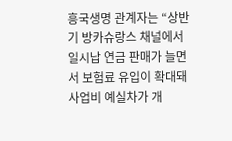흥국생명 관계자는 “상반기 방카슈랑스 채널에서 일시납 연금 판매가 늘면서 보험료 유입이 확대돼 사업비 예실차가 개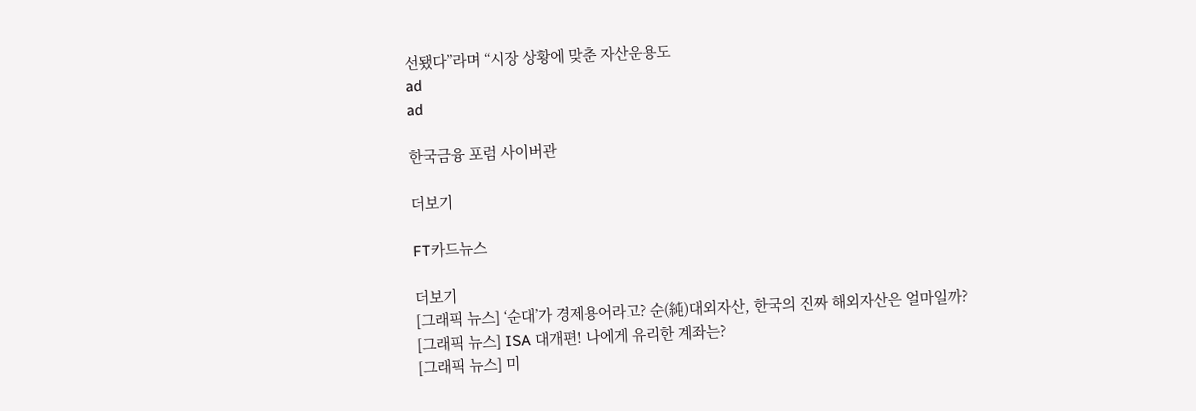선됐다”라며 “시장 상황에 맞춘 자산운용도
ad
ad

한국금융 포럼 사이버관

더보기

FT카드뉴스

더보기
[그래픽 뉴스] ‘순대’가 경제용어라고? 순(純)대외자산, 한국의 진짜 해외자산은 얼마일까?
[그래픽 뉴스] ISA 대개편! 나에게 유리한 계좌는?
[그래픽 뉴스] 미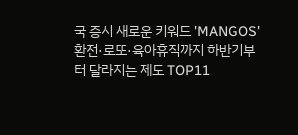국 증시 새로운 키워드 'MANGOS'
환전·로또·육아휴직까지 하반기부터 달라지는 제도 TOP11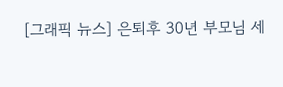[그래픽 뉴스] 은퇴후 30년 부모님 세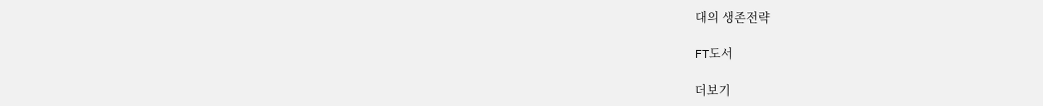대의 생존전략

FT도서

더보기